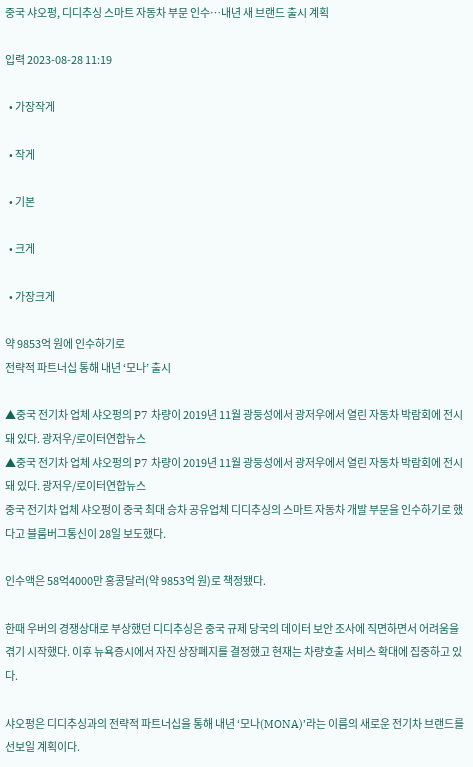중국 샤오펑, 디디추싱 스마트 자동차 부문 인수…내년 새 브랜드 출시 계획

입력 2023-08-28 11:19

  • 가장작게

  • 작게

  • 기본

  • 크게

  • 가장크게

약 9853억 원에 인수하기로
전략적 파트너십 통해 내년 ‘모나’ 출시

▲중국 전기차 업체 샤오펑의 P7 차량이 2019년 11월 광둥성에서 광저우에서 열린 자동차 박람회에 전시돼 있다. 광저우/로이터연합뉴스
▲중국 전기차 업체 샤오펑의 P7 차량이 2019년 11월 광둥성에서 광저우에서 열린 자동차 박람회에 전시돼 있다. 광저우/로이터연합뉴스
중국 전기차 업체 샤오펑이 중국 최대 승차 공유업체 디디추싱의 스마트 자동차 개발 부문을 인수하기로 했다고 블룸버그통신이 28일 보도했다.

인수액은 58억4000만 홍콩달러(약 9853억 원)로 책정됐다.

한때 우버의 경쟁상대로 부상했던 디디추싱은 중국 규제 당국의 데이터 보안 조사에 직면하면서 어려움을 겪기 시작했다. 이후 뉴욕증시에서 자진 상장폐지를 결정했고 현재는 차량호출 서비스 확대에 집중하고 있다.

샤오펑은 디디추싱과의 전략적 파트너십을 통해 내년 ‘모나(MONA)’라는 이름의 새로운 전기차 브랜드를 선보일 계획이다.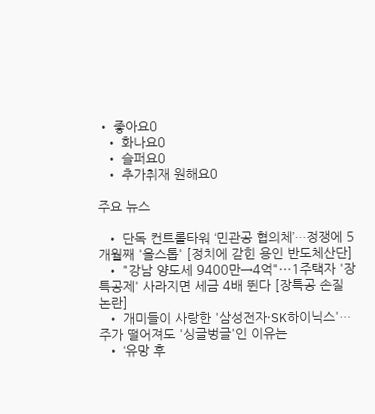• 좋아요0
  • 화나요0
  • 슬퍼요0
  • 추가취재 원해요0

주요 뉴스

  • 단독 컨트롤타워 ‘민관공 협의체’…정쟁에 5개월째 '올스톱' [정치에 갇힌 용인 반도체산단]
  • "강남 양도세 9400만→4억"⋯1주택자 '장특공제' 사라지면 세금 4배 뛴다 [장특공 손질 논란]
  • 개미들이 사랑한 '삼성전자·SK하이닉스'…주가 떨어져도 '싱글벙글'인 이유는
  • ‘유망 후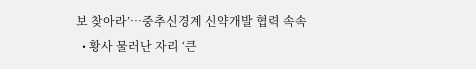보 찾아라’…중추신경계 신약개발 협력 속속
  • 황사 물러난 자리 ‘큰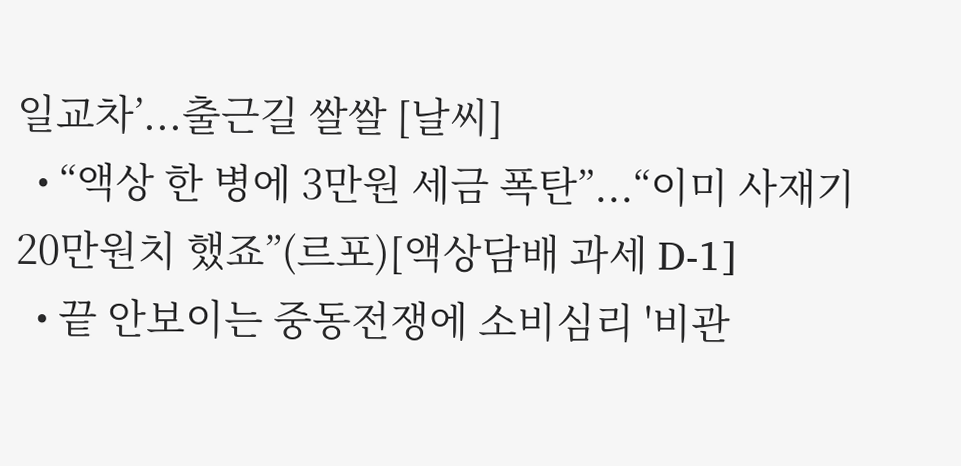일교차’...출근길 쌀쌀 [날씨]
  • “액상 한 병에 3만원 세금 폭탄”...“이미 사재기 20만원치 했죠”(르포)[액상담배 과세 D-1]
  • 끝 안보이는 중동전쟁에 소비심리 '비관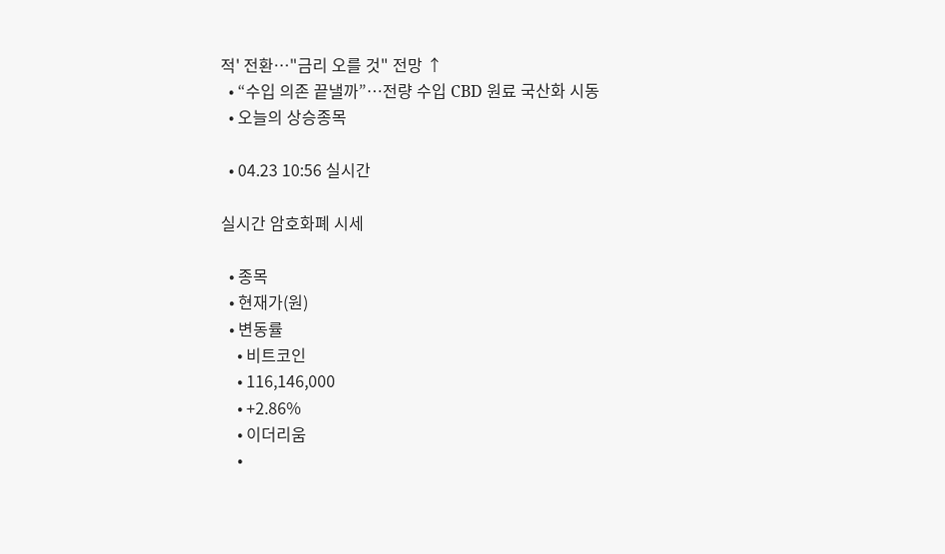적' 전환…"금리 오를 것" 전망 ↑
  • “수입 의존 끝낼까”…전량 수입 CBD 원료 국산화 시동
  • 오늘의 상승종목

  • 04.23 10:56 실시간

실시간 암호화폐 시세

  • 종목
  • 현재가(원)
  • 변동률
    • 비트코인
    • 116,146,000
    • +2.86%
    • 이더리움
    •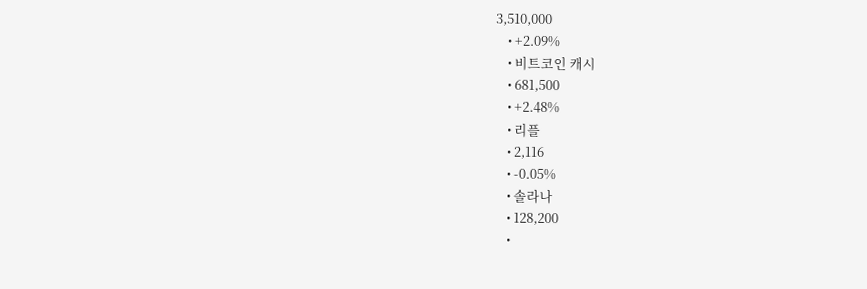3,510,000
    • +2.09%
    • 비트코인 캐시
    • 681,500
    • +2.48%
    • 리플
    • 2,116
    • -0.05%
    • 솔라나
    • 128,200
    •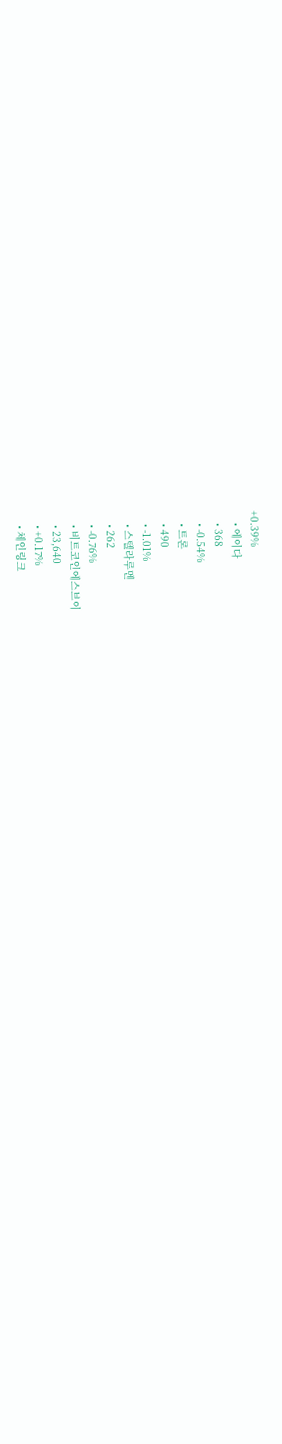+0.39%
    • 에이다
    • 368
    • -0.54%
    • 트론
    • 490
    • -1.01%
    • 스텔라루멘
    • 262
    • -0.76%
    • 비트코인에스브이
    • 23,640
    • +0.17%
    • 체인링크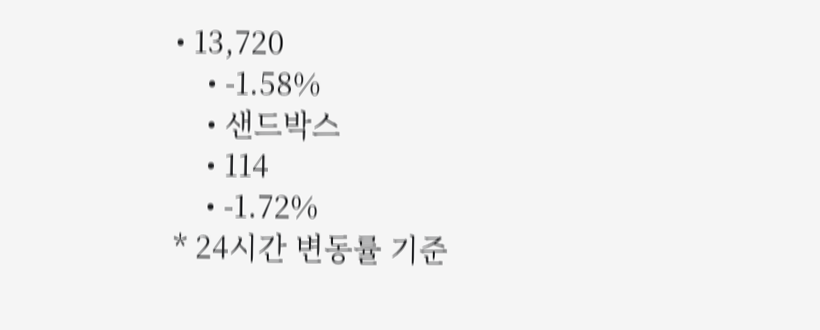• 13,720
    • -1.58%
    • 샌드박스
    • 114
    • -1.72%
* 24시간 변동률 기준